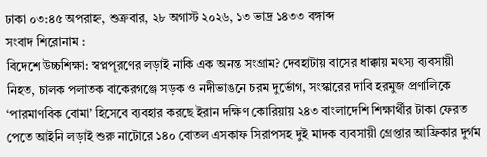ঢাকা ০৩:৪৫ অপরাহ্ন, শুক্রবার, ২৮ অগাস্ট ২০২৬, ১৩ ভাদ্র ১৪৩৩ বঙ্গাব্দ
সংবাদ শিরোনাম :
বিদেশে উচ্চশিক্ষা: স্বপ্নপূরণের লড়াই নাকি এক অনন্ত সংগ্রাম? দেবহাটায় বাসের ধাক্কায় মৎস্য ব্যবসায়ী নিহত, চালক পলাতক বাকেরগঞ্জে সড়ক ও নদীভাঙনে চরম দুর্ভোগ, সংস্কারের দাবি হরমুজ প্রণালিকে ‘পারমাণবিক বোমা’ হিসেবে ব্যবহার করছে ইরান দক্ষিণ কোরিয়ায় ২৪৩ বাংলাদেশি শিক্ষার্থীর টাকা ফেরত পেতে আইনি লড়াই শুরু নাটোরে ১৪০ বোতল এসকাফ সিরাপসহ দুই মাদক ব্যবসায়ী গ্রেপ্তার আফ্রিকার দুর্গম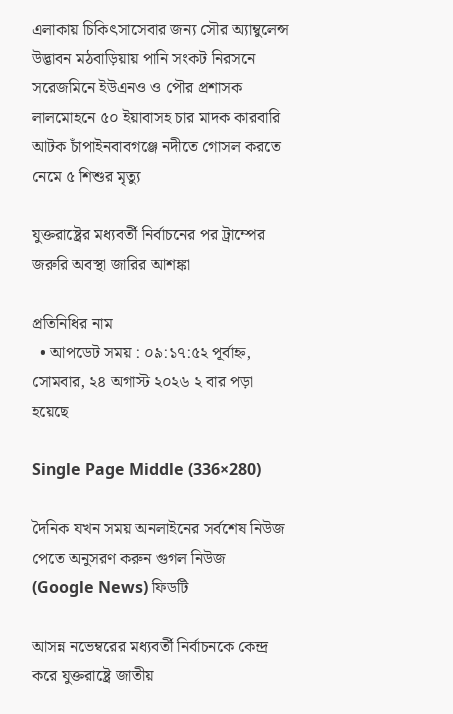এলাকায় চিকিৎসাসেবার জন্য সৌর অ্যাম্বুলেন্স উদ্ভাবন মঠবাড়িয়ায় পানি সংকট নিরসনে সরেজমিনে ইউএনও ও পৌর প্রশাসক লালমোহনে ৫০ ইয়াবাসহ চার মাদক কারবারি আটক চাঁপাইনবাবগঞ্জে নদীতে গোসল করতে নেমে ৫ শিশুর মৃত্যু

যুক্তরাষ্ট্রের মধ্যবর্তী নির্বাচনের পর ট্রাম্পের জরুরি অবস্থা জারির আশঙ্কা

প্রতিনিধির নাম
  • আপডেট সময় : ০৯:১৭:৫২ পূর্বাহ্ন, সোমবার, ২৪ অগাস্ট ২০২৬ ২ বার পড়া হয়েছে

Single Page Middle (336×280)

দৈনিক যখন সময় অনলাইনের সর্বশেষ নিউজ পেতে অনুসরণ করুন গুগল নিউজ (Google News) ফিডটি

আসন্ন নভেম্বরের মধ্যবর্তী নির্বাচনকে কেন্দ্র করে যুক্তরাষ্ট্রে জাতীয়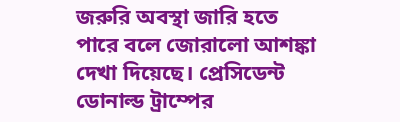জরুরি অবস্থা জারি হতে পারে বলে জোরালো আশঙ্কা দেখা দিয়েছে। প্রেসিডেন্ট ডোনাল্ড ট্রাম্পের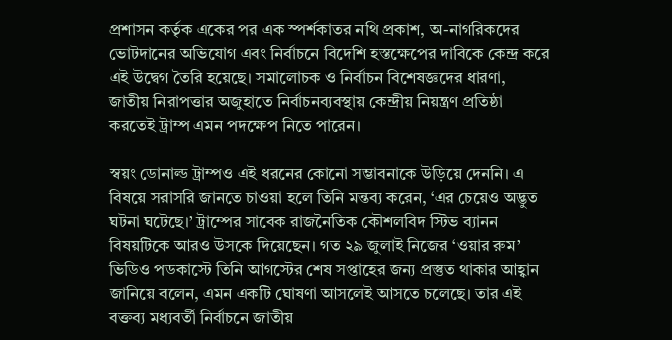প্রশাসন কর্তৃক একের পর এক স্পর্শকাতর নথি প্রকাশ, অ-নাগরিকদের ভোটদানের অভিযোগ এবং নির্বাচনে বিদেশি হস্তক্ষেপের দাবিকে কেন্দ্র করে এই উদ্বেগ তৈরি হয়েছে। সমালোচক ও নির্বাচন বিশেষজ্ঞদের ধারণা, জাতীয় নিরাপত্তার অজুহাতে নির্বাচনব্যবস্থায় কেন্দ্রীয় নিয়ন্ত্রণ প্রতিষ্ঠা করতেই ট্রাম্প এমন পদক্ষেপ নিতে পারেন।

স্বয়ং ডোনাল্ড ট্রাম্পও এই ধরনের কোনো সম্ভাবনাকে উড়িয়ে দেননি। এ বিষয়ে সরাসরি জানতে চাওয়া হলে তিনি মন্তব্য করেন, ‘এর চেয়েও অদ্ভুত ঘটনা ঘটেছে।’ ট্রাম্পের সাবেক রাজনৈতিক কৌশলবিদ স্টিভ ব্যানন বিষয়টিকে আরও উসকে দিয়েছেন। গত ২৯ জুলাই নিজের ‘ওয়ার রুম’ ভিডিও পডকাস্টে তিনি আগস্টের শেষ সপ্তাহের জন্য প্রস্তুত থাকার আহ্বান জানিয়ে বলেন, এমন একটি ঘোষণা আসলেই আসতে চলেছে। তার এই বক্তব্য মধ্যবর্তী নির্বাচনে জাতীয়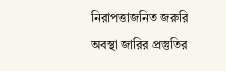নিরাপত্তাজনিত জরুরি অবস্থা জারির প্রস্তুতির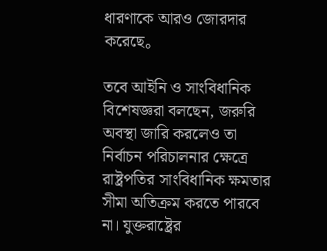ধারণাকে আরও জোরদার করেছে。

তবে আইনি ও সাংবিধানিক বিশেষজ্ঞরা বলছেন, জরুরি অবস্থা জারি করলেও তা নির্বাচন পরিচালনার ক্ষেত্রে রাষ্ট্রপতির সাংবিধানিক ক্ষমতার সীমা অতিক্রম করতে পারবে না। যুক্তরাষ্ট্রের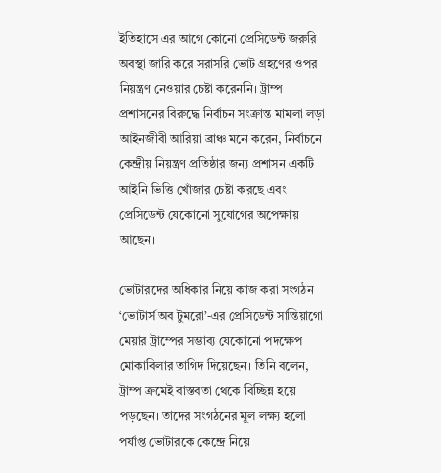ইতিহাসে এর আগে কোনো প্রেসিডেন্ট জরুরি অবস্থা জারি করে সরাসরি ভোট গ্রহণের ওপর নিয়ন্ত্রণ নেওয়ার চেষ্টা করেননি। ট্রাম্প প্রশাসনের বিরুদ্ধে নির্বাচন সংক্রান্ত মামলা লড়া আইনজীবী আরিয়া ব্রাঞ্চ মনে করেন, নির্বাচনে কেন্দ্রীয় নিয়ন্ত্রণ প্রতিষ্ঠার জন্য প্রশাসন একটি আইনি ভিত্তি খোঁজার চেষ্টা করছে এবং প্রেসিডেন্ট যেকোনো সুযোগের অপেক্ষায় আছেন।

ভোটারদের অধিকার নিয়ে কাজ করা সংগঠন ‘ভোটার্স অব টুমরো’-এর প্রেসিডেন্ট সান্তিয়াগো মেয়ার ট্রাম্পের সম্ভাব্য যেকোনো পদক্ষেপ মোকাবিলার তাগিদ দিয়েছেন। তিনি বলেন, ট্রাম্প ক্রমেই বাস্তবতা থেকে বিচ্ছিন্ন হয়ে পড়ছেন। তাদের সংগঠনের মূল লক্ষ্য হলো পর্যাপ্ত ভোটারকে কেন্দ্রে নিয়ে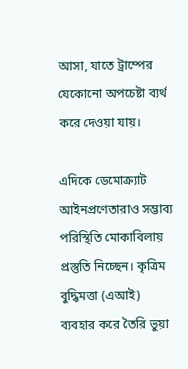আসা, যাতে ট্রাম্পের যেকোনো অপচেষ্টা ব্যর্থ করে দেওয়া যায়।

এদিকে ডেমোক্র্যাট আইনপ্রণেতারাও সম্ভাব্য পরিস্থিতি মোকাবিলায় প্রস্তুতি নিচ্ছেন। কৃত্রিম বুদ্ধিমত্তা (এআই) ব্যবহার করে তৈরি ভুয়া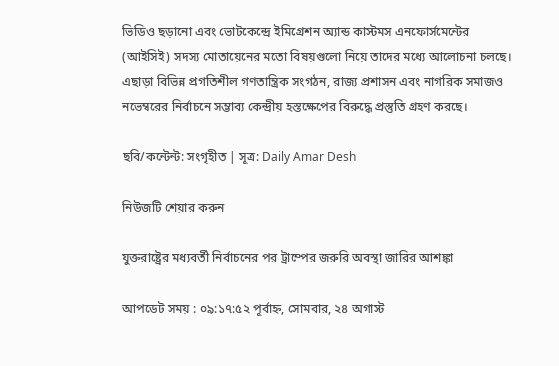ভিডিও ছড়ানো এবং ভোটকেন্দ্রে ইমিগ্রেশন অ্যান্ড কাস্টমস এনফোর্সমেন্টের (আইসিই) সদস্য মোতায়েনের মতো বিষয়গুলো নিয়ে তাদের মধ্যে আলোচনা চলছে। এছাড়া বিভিন্ন প্রগতিশীল গণতান্ত্রিক সংগঠন, রাজ্য প্রশাসন এবং নাগরিক সমাজও নভেম্বরের নির্বাচনে সম্ভাব্য কেন্দ্রীয় হস্তক্ষেপের বিরুদ্ধে প্রস্তুতি গ্রহণ করছে।

ছবি/কন্টেন্ট: সংগৃহীত | সূত্র: Daily Amar Desh

নিউজটি শেয়ার করুন

যুক্তরাষ্ট্রের মধ্যবর্তী নির্বাচনের পর ট্রাম্পের জরুরি অবস্থা জারির আশঙ্কা

আপডেট সময় : ০৯:১৭:৫২ পূর্বাহ্ন, সোমবার, ২৪ অগাস্ট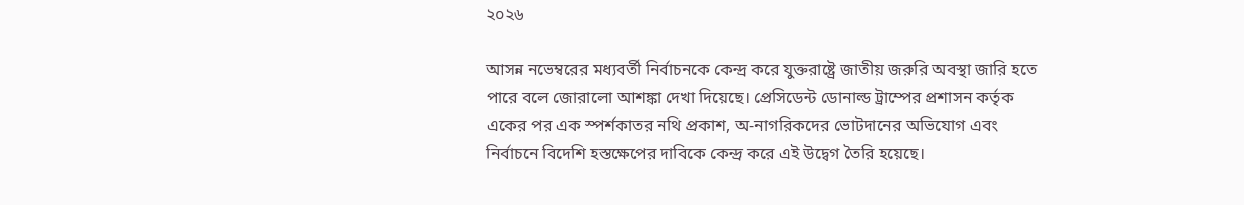২০২৬

আসন্ন নভেম্বরের মধ্যবর্তী নির্বাচনকে কেন্দ্র করে যুক্তরাষ্ট্রে জাতীয় জরুরি অবস্থা জারি হতে পারে বলে জোরালো আশঙ্কা দেখা দিয়েছে। প্রেসিডেন্ট ডোনাল্ড ট্রাম্পের প্রশাসন কর্তৃক একের পর এক স্পর্শকাতর নথি প্রকাশ, অ-নাগরিকদের ভোটদানের অভিযোগ এবং নির্বাচনে বিদেশি হস্তক্ষেপের দাবিকে কেন্দ্র করে এই উদ্বেগ তৈরি হয়েছে।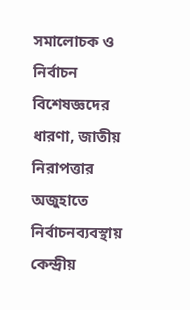সমালোচক ও নির্বাচন বিশেষজ্ঞদের ধারণা, জাতীয় নিরাপত্তার অজুহাতে নির্বাচনব্যবস্থায় কেন্দ্রীয়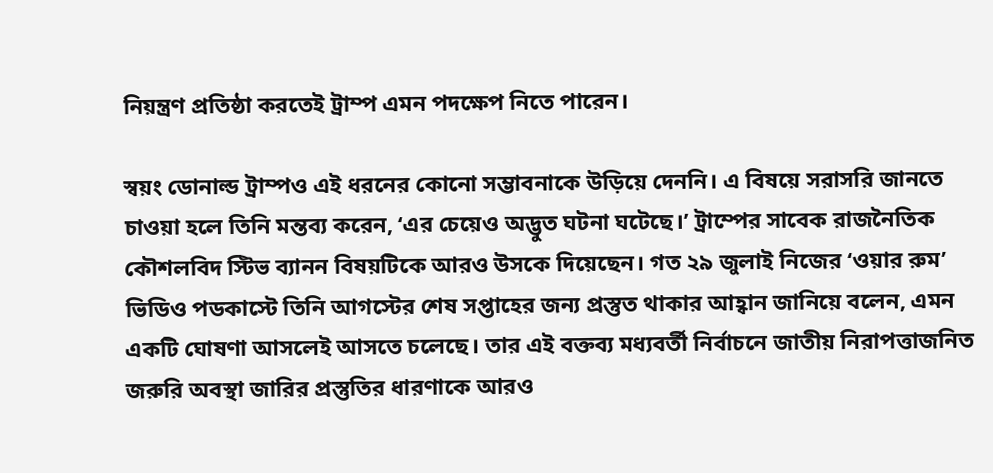নিয়ন্ত্রণ প্রতিষ্ঠা করতেই ট্রাম্প এমন পদক্ষেপ নিতে পারেন।

স্বয়ং ডোনাল্ড ট্রাম্পও এই ধরনের কোনো সম্ভাবনাকে উড়িয়ে দেননি। এ বিষয়ে সরাসরি জানতে চাওয়া হলে তিনি মন্তব্য করেন, ‘এর চেয়েও অদ্ভুত ঘটনা ঘটেছে।’ ট্রাম্পের সাবেক রাজনৈতিক কৌশলবিদ স্টিভ ব্যানন বিষয়টিকে আরও উসকে দিয়েছেন। গত ২৯ জুলাই নিজের ‘ওয়ার রুম’ ভিডিও পডকাস্টে তিনি আগস্টের শেষ সপ্তাহের জন্য প্রস্তুত থাকার আহ্বান জানিয়ে বলেন, এমন একটি ঘোষণা আসলেই আসতে চলেছে। তার এই বক্তব্য মধ্যবর্তী নির্বাচনে জাতীয় নিরাপত্তাজনিত জরুরি অবস্থা জারির প্রস্তুতির ধারণাকে আরও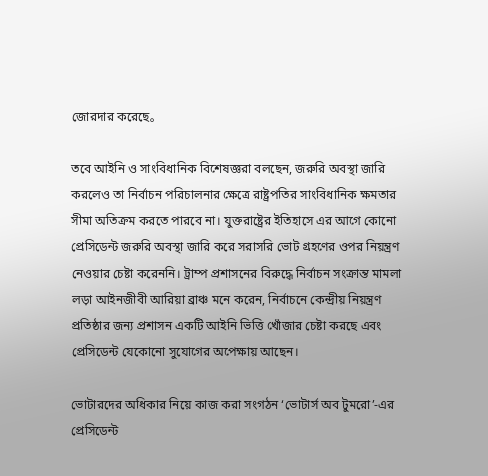জোরদার করেছে。

তবে আইনি ও সাংবিধানিক বিশেষজ্ঞরা বলছেন, জরুরি অবস্থা জারি করলেও তা নির্বাচন পরিচালনার ক্ষেত্রে রাষ্ট্রপতির সাংবিধানিক ক্ষমতার সীমা অতিক্রম করতে পারবে না। যুক্তরাষ্ট্রের ইতিহাসে এর আগে কোনো প্রেসিডেন্ট জরুরি অবস্থা জারি করে সরাসরি ভোট গ্রহণের ওপর নিয়ন্ত্রণ নেওয়ার চেষ্টা করেননি। ট্রাম্প প্রশাসনের বিরুদ্ধে নির্বাচন সংক্রান্ত মামলা লড়া আইনজীবী আরিয়া ব্রাঞ্চ মনে করেন, নির্বাচনে কেন্দ্রীয় নিয়ন্ত্রণ প্রতিষ্ঠার জন্য প্রশাসন একটি আইনি ভিত্তি খোঁজার চেষ্টা করছে এবং প্রেসিডেন্ট যেকোনো সুযোগের অপেক্ষায় আছেন।

ভোটারদের অধিকার নিয়ে কাজ করা সংগঠন ‘ভোটার্স অব টুমরো’-এর প্রেসিডেন্ট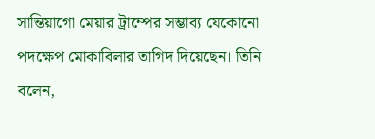সান্তিয়াগো মেয়ার ট্রাম্পের সম্ভাব্য যেকোনো পদক্ষেপ মোকাবিলার তাগিদ দিয়েছেন। তিনি বলেন,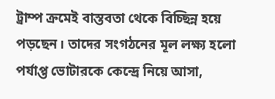ট্রাম্প ক্রমেই বাস্তবতা থেকে বিচ্ছিন্ন হয়ে পড়ছেন। তাদের সংগঠনের মূল লক্ষ্য হলো পর্যাপ্ত ভোটারকে কেন্দ্রে নিয়ে আসা,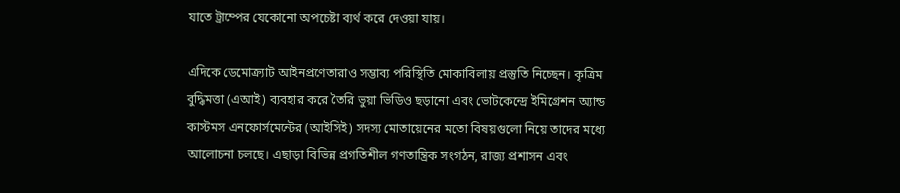যাতে ট্রাম্পের যেকোনো অপচেষ্টা ব্যর্থ করে দেওয়া যায়।

এদিকে ডেমোক্র্যাট আইনপ্রণেতারাও সম্ভাব্য পরিস্থিতি মোকাবিলায় প্রস্তুতি নিচ্ছেন। কৃত্রিম বুদ্ধিমত্তা (এআই) ব্যবহার করে তৈরি ভুয়া ভিডিও ছড়ানো এবং ভোটকেন্দ্রে ইমিগ্রেশন অ্যান্ড কাস্টমস এনফোর্সমেন্টের (আইসিই) সদস্য মোতায়েনের মতো বিষয়গুলো নিয়ে তাদের মধ্যে আলোচনা চলছে। এছাড়া বিভিন্ন প্রগতিশীল গণতান্ত্রিক সংগঠন, রাজ্য প্রশাসন এবং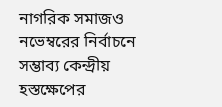নাগরিক সমাজও নভেম্বরের নির্বাচনে সম্ভাব্য কেন্দ্রীয় হস্তক্ষেপের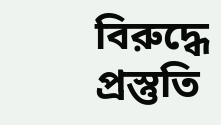বিরুদ্ধে প্রস্তুতি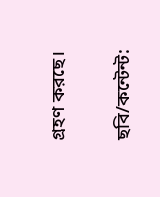গ্রহণ করছে।

ছবি/কন্টেন্ট: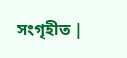সংগৃহীত |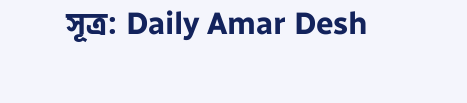সূত্র: Daily Amar Desh